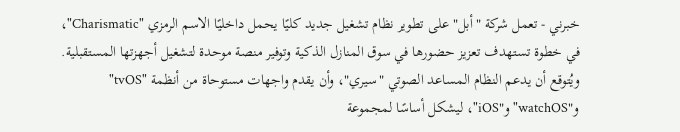خبرني - تعمل شركة "أبل" على تطوير نظام تشغيل جديد كليًا يحمل داخليًا الاسم الرمزي "Charismatic"، في خطوة تستهدف تعزيز حضورها في سوق المنازل الذكية وتوفير منصة موحدة لتشغيل أجهزتها المستقبلية.
ويُتوقع أن يدعم النظام المساعد الصوتي "سيري"، وأن يقدم واجهات مستوحاة من أنظمة "tvOS" و"watchOS" و"iOS"، ليشكل أساسًا لمجموعة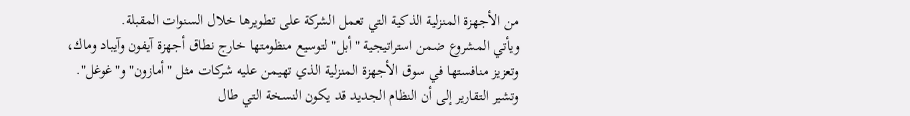من الأجهزة المنزلية الذكية التي تعمل الشركة على تطويرها خلال السنوات المقبلة.
ويأتي المشروع ضمن استراتيجية "أبل" لتوسيع منظومتها خارج نطاق أجهزة آيفون وآيباد وماك، وتعزيز منافستها في سوق الأجهزة المنزلية الذي تهيمن عليه شركات مثل "أمازون" و"غوغل".
وتشير التقارير إلى أن النظام الجديد قد يكون النسخة التي طال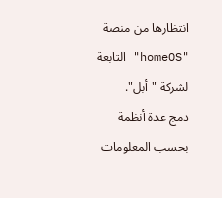انتظارها من منصة "homeOS" التابعة لشركة "أبل".
دمج عدة أنظمة
بحسب المعلومات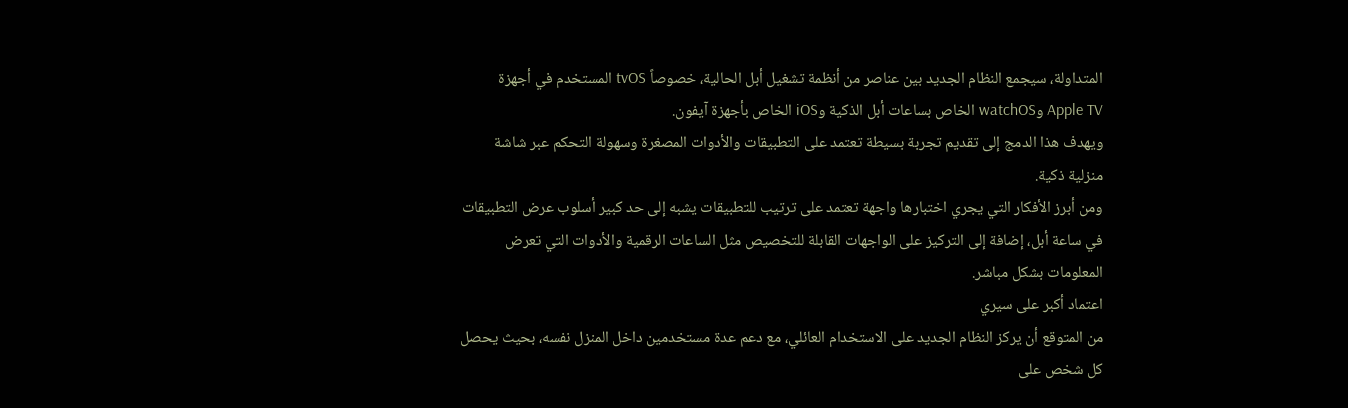المتداولة، سيجمع النظام الجديد بين عناصر من أنظمة تشغيل أبل الحالية، خصوصاً tvOS المستخدم في أجهزة Apple TV وwatchOS الخاص بساعات أبل الذكية وiOS الخاص بأجهزة آيفون.
ويهدف هذا الدمج إلى تقديم تجربة بسيطة تعتمد على التطبيقات والأدوات المصغرة وسهولة التحكم عبر شاشة منزلية ذكية.
ومن أبرز الأفكار التي يجري اختبارها واجهة تعتمد على ترتيب للتطبيقات يشبه إلى حد كبير أسلوب عرض التطبيقات في ساعة أبل، إضافة إلى التركيز على الواجهات القابلة للتخصيص مثل الساعات الرقمية والأدوات التي تعرض المعلومات بشكل مباشر.
اعتماد أكبر على سيري
من المتوقع أن يركز النظام الجديد على الاستخدام العائلي، مع دعم عدة مستخدمين داخل المنزل نفسه، بحيث يحصل كل شخص على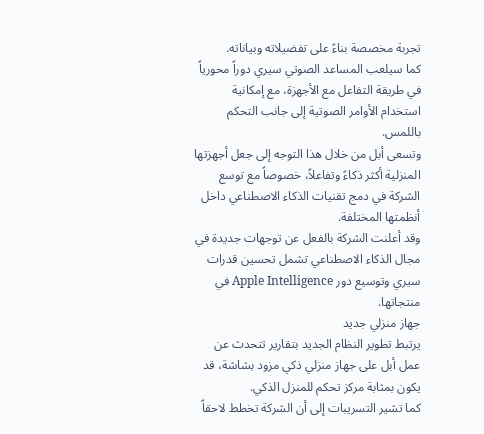تجربة مخصصة بناءً على تفضيلاته وبياناته.
كما سيلعب المساعد الصوتي سيري دوراً محورياً في طريقة التفاعل مع الأجهزة، مع إمكانية استخدام الأوامر الصوتية إلى جانب التحكم باللمس.
وتسعى أبل من خلال هذا التوجه إلى جعل أجهزتها المنزلية أكثر ذكاءً وتفاعلاً، خصوصاً مع توسع الشركة في دمج تقنيات الذكاء الاصطناعي داخل أنظمتها المختلفة.
وقد أعلنت الشركة بالفعل عن توجهات جديدة في مجال الذكاء الاصطناعي تشمل تحسين قدرات سيري وتوسيع دور Apple Intelligence في منتجاتها.
جهاز منزلي جديد
يرتبط تطوير النظام الجديد بتقارير تتحدث عن عمل أبل على جهاز منزلي ذكي مزود بشاشة، قد يكون بمثابة مركز تحكم للمنزل الذكي.
كما تشير التسريبات إلى أن الشركة تخطط لاحقاً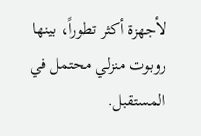لأجهزة أكثر تطوراً، بينها روبوت منزلي محتمل في المستقبل.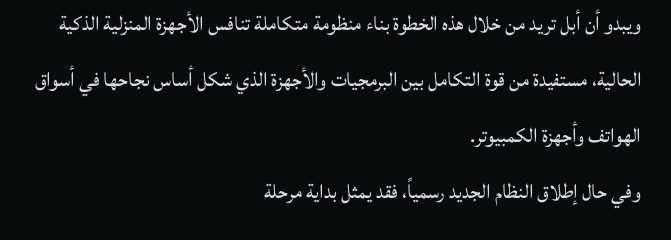ويبدو أن أبل تريد من خلال هذه الخطوة بناء منظومة متكاملة تنافس الأجهزة المنزلية الذكية الحالية، مستفيدة من قوة التكامل بين البرمجيات والأجهزة الذي شكل أساس نجاحها في أسواق الهواتف وأجهزة الكمبيوتر.
وفي حال إطلاق النظام الجديد رسمياً، فقد يمثل بداية مرحلة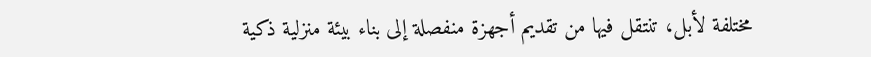مختلفة لأبل، تنتقل فيها من تقديم أجهزة منفصلة إلى بناء بيئة منزلية ذكية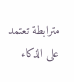مترابطة تعتمد على الذكاء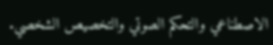الاصطناعي والتحكم الصوتي والتخصيص الشخصي.